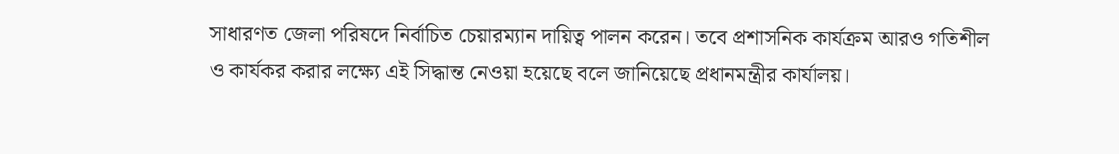সাধারণত জেলা পরিষদে নির্বাচিত চেয়ারম্যান দায়িত্ব পালন করেন। তবে প্রশাসনিক কার্যক্রম আরও গতিশীল ও কার্যকর করার লক্ষ্যে এই সিদ্ধান্ত নেওয়া হয়েছে বলে জানিয়েছে প্রধানমন্ত্রীর কার্যালয়।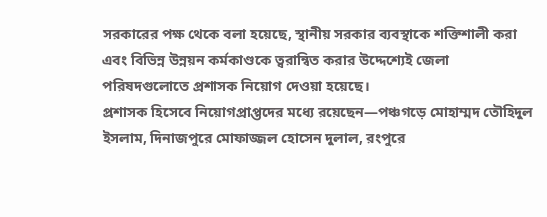সরকারের পক্ষ থেকে বলা হয়েছে, স্থানীয় সরকার ব্যবস্থাকে শক্তিশালী করা এবং বিভিন্ন উন্নয়ন কর্মকাণ্ডকে ত্বরান্বিত করার উদ্দেশ্যেই জেলা পরিষদগুলোতে প্রশাসক নিয়োগ দেওয়া হয়েছে।
প্রশাসক হিসেবে নিয়োগপ্রাপ্তদের মধ্যে রয়েছেন—পঞ্চগড়ে মোহাম্মদ তৌহিদুল ইসলাম, দিনাজপুরে মোফাজ্জল হোসেন দুলাল, রংপুরে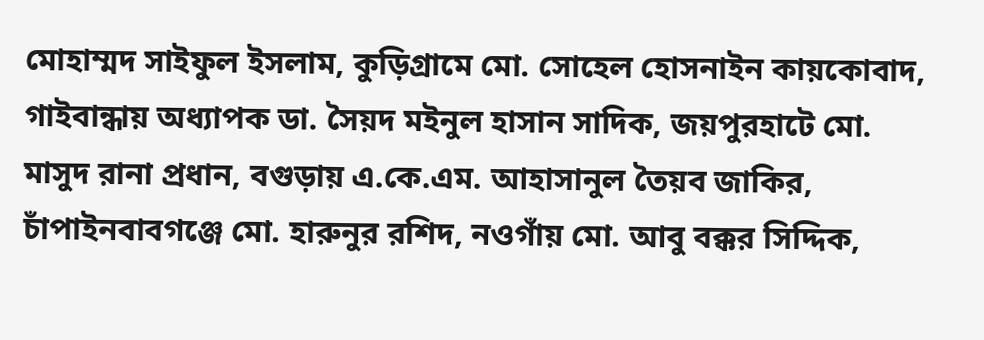মোহাম্মদ সাইফুল ইসলাম, কুড়িগ্রামে মো. সোহেল হোসনাইন কায়কোবাদ, গাইবান্ধায় অধ্যাপক ডা. সৈয়দ মইনুল হাসান সাদিক, জয়পুরহাটে মো. মাসুদ রানা প্রধান, বগুড়ায় এ.কে.এম. আহাসানুল তৈয়ব জাকির, চাঁপাইনবাবগঞ্জে মো. হারুনুর রশিদ, নওগাঁয় মো. আবু বক্কর সিদ্দিক,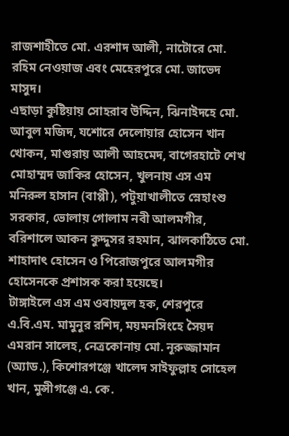রাজশাহীতে মো. এরশাদ আলী, নাটোরে মো. রহিম নেওয়াজ এবং মেহেরপুরে মো. জাভেদ মাসুদ।
এছাড়া কুষ্টিয়ায় সোহরাব উদ্দিন, ঝিনাইদহে মো. আবুল মজিদ, যশোরে দেলোয়ার হোসেন খান খোকন, মাগুরায় আলী আহমেদ, বাগেরহাটে শেখ মোহাম্মদ জাকির হোসেন, খুলনায় এস এম মনিরুল হাসান (বাপ্পী), পটুয়াখালীতে স্নেহাংশু সরকার, ভোলায় গোলাম নবী আলমগীর, বরিশালে আকন কুদ্দুসর রহমান, ঝালকাঠিতে মো. শাহাদাৎ হোসেন ও পিরোজপুরে আলমগীর হোসেনকে প্রশাসক করা হয়েছে।
টাঙ্গাইলে এস এম ওবায়দুল হক, শেরপুরে এ.বি.এম. মামুনুর রশিদ, ময়মনসিংহে সৈয়দ এমরান সালেহ, নেত্রকোনায় মো. নূরুজ্জামান (অ্যাড.), কিশোরগঞ্জে খালেদ সাইফুল্লাহ সোহেল খান, মুন্সীগঞ্জে এ. কে.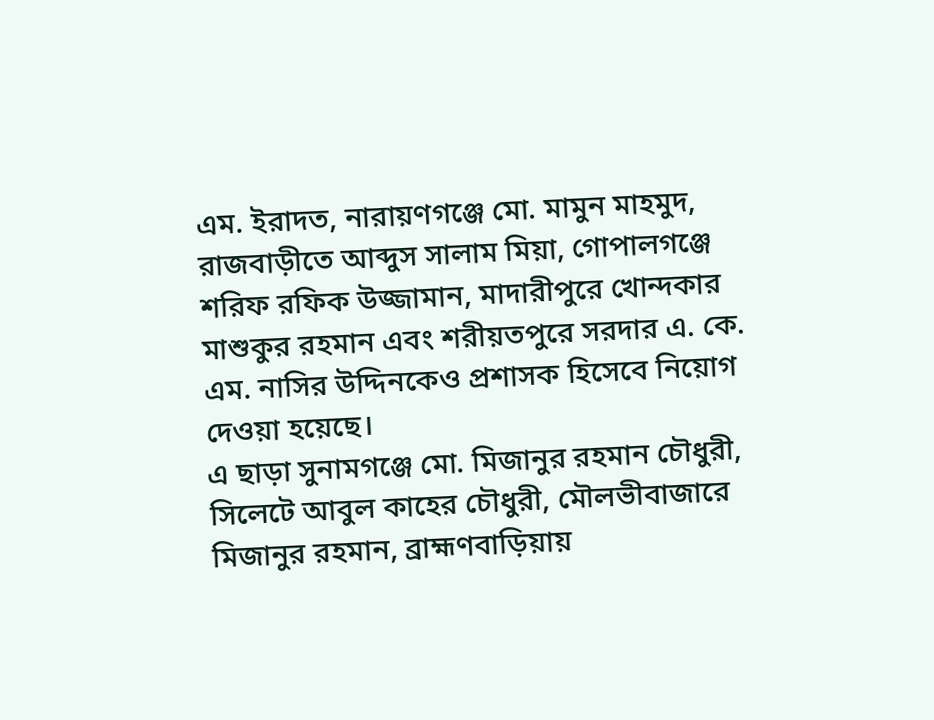এম. ইরাদত, নারায়ণগঞ্জে মো. মামুন মাহমুদ, রাজবাড়ীতে আব্দুস সালাম মিয়া, গোপালগঞ্জে শরিফ রফিক উজ্জামান, মাদারীপুরে খোন্দকার মাশুকুর রহমান এবং শরীয়তপুরে সরদার এ. কে. এম. নাসির উদ্দিনকেও প্রশাসক হিসেবে নিয়োগ দেওয়া হয়েছে।
এ ছাড়া সুনামগঞ্জে মো. মিজানুর রহমান চৌধুরী, সিলেটে আবুল কাহের চৌধুরী, মৌলভীবাজারে মিজানুর রহমান, ব্রাহ্মণবাড়িয়ায়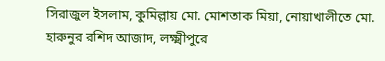সিরাজুল ইসলাম, কুমিল্লায় মো. মোশতাক মিয়া, নোয়াখালীতে মো. হারুনুর রশিদ আজাদ, লক্ষ্মীপুরে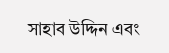সাহাব উদ্দিন এবং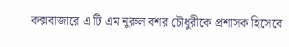কক্সবাজারে এ টি এম নুরুল বশর চৌধুরীকে প্রশাসক হিসেবে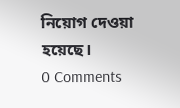নিয়োগ দেওয়া হয়েছে।
0 Comments